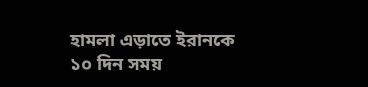হামলা এড়াতে ইরানকে ১০ দিন সময়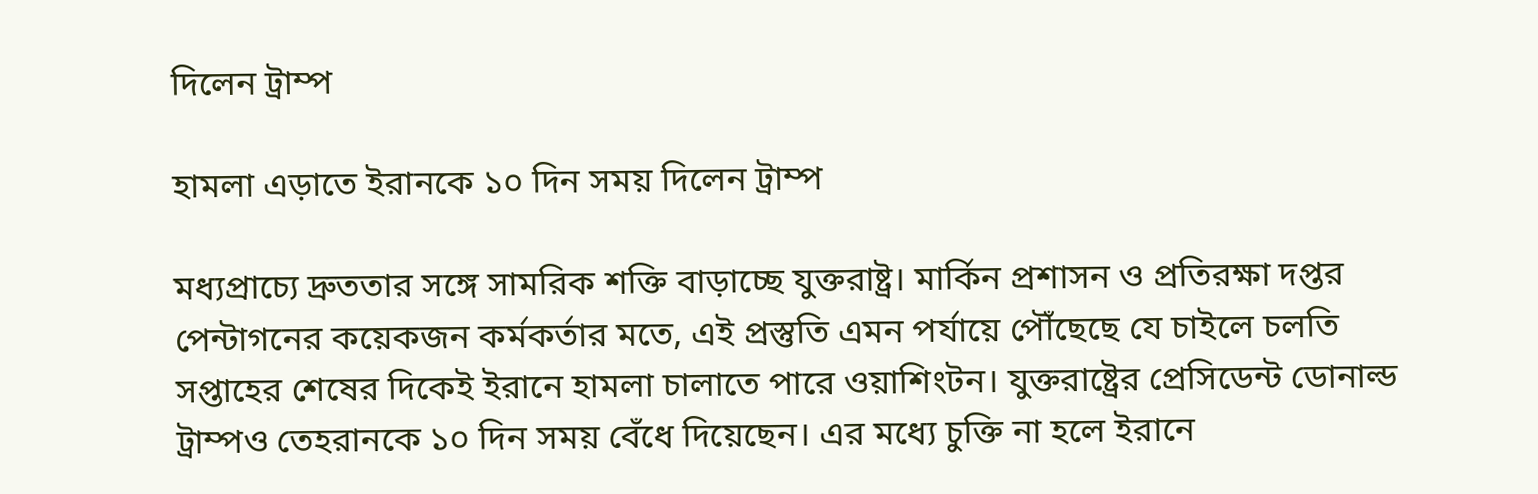দিলেন ট্রাম্প

হামলা এড়াতে ইরানকে ১০ দিন সময় দিলেন ট্রাম্প

মধ্যপ্রাচ্যে দ্রুততার সঙ্গে সামরিক শক্তি বাড়াচ্ছে যুক্তরাষ্ট্র। মার্কিন প্রশাসন ও প্রতিরক্ষা দপ্তর পেন্টাগনের কয়েকজন কর্মকর্তার মতে, এই প্রস্তুতি এমন পর্যায়ে পৌঁছেছে যে চাইলে চলতি সপ্তাহের শেষের দিকেই ইরানে হামলা চালাতে পারে ওয়াশিংটন। যুক্তরাষ্ট্রের প্রেসিডেন্ট ডোনাল্ড ট্রাম্পও তেহরানকে ১০ দিন সময় বেঁধে দিয়েছেন। এর মধ্যে চুক্তি না হলে ইরানে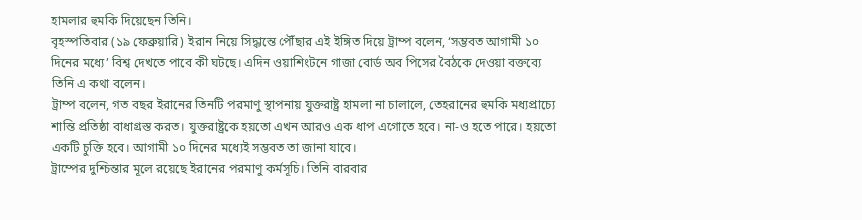হামলার হুমকি দিয়েছেন তিনি।
বৃহস্পতিবার (১৯ ফেব্রুয়ারি) ইরান নিয়ে সিদ্ধান্তে পৌঁছার এই ইঙ্গিত দিয়ে ট্রাম্প বলেন, ‘সম্ভবত আগামী ১০ দিনের মধ্যে’ বিশ্ব দেখতে পাবে কী ঘটছে। এদিন ওয়াশিংটনে গাজা বোর্ড অব পিসের বৈঠকে দেওয়া বক্তব্যে তিনি এ কথা বলেন।
ট্রাম্প বলেন, গত বছর ইরানের তিনটি পরমাণু স্থাপনায় যুক্তরাষ্ট্র হামলা না চালালে, তেহরানের হুমকি মধ্যপ্রাচ্যে শান্তি প্রতিষ্ঠা বাধাগ্রস্ত করত। যুক্তরাষ্ট্রকে হয়তো এখন আরও এক ধাপ এগোতে হবে। না-ও হতে পারে। হয়তো একটি চুক্তি হবে। আগামী ১০ দিনের মধ্যেই সম্ভবত তা জানা যাবে।
ট্রাম্পের দুশ্চিন্তার মূলে রয়েছে ইরানের পরমাণু কর্মসূচি। তিনি বারবার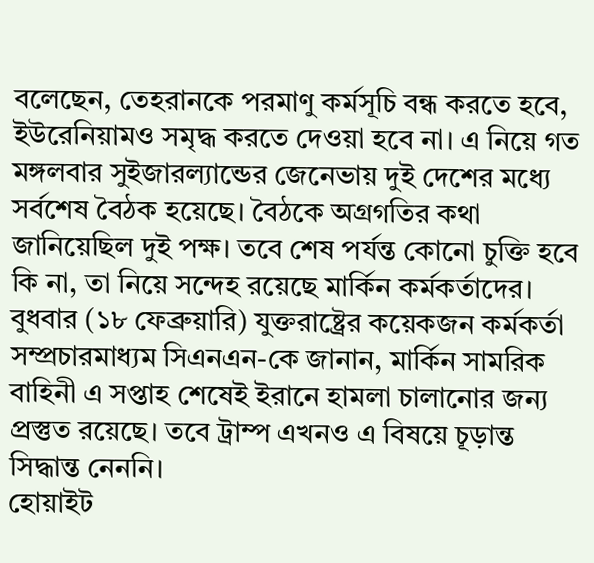বলেছেন, তেহরানকে পরমাণু কর্মসূচি বন্ধ করতে হবে, ইউরেনিয়ামও সমৃদ্ধ করতে দেওয়া হবে না। এ নিয়ে গত মঙ্গলবার সুইজারল্যান্ডের জেনেভায় দুই দেশের মধ্যে সর্বশেষ বৈঠক হয়েছে। বৈঠকে অগ্রগতির কথা জানিয়েছিল দুই পক্ষ। তবে শেষ পর্যন্ত কোনো চুক্তি হবে কি না, তা নিয়ে সন্দেহ রয়েছে মার্কিন কর্মকর্তাদের।
বুধবার (১৮ ফেব্রুয়ারি) যুক্তরাষ্ট্রের কয়েকজন কর্মকর্তা সম্প্রচারমাধ্যম সিএনএন-কে জানান, মার্কিন সামরিক বাহিনী এ সপ্তাহ শেষেই ইরানে হামলা চালানোর জন্য প্রস্তুত রয়েছে। তবে ট্রাম্প এখনও এ বিষয়ে চূড়ান্ত সিদ্ধান্ত নেননি।
হোয়াইট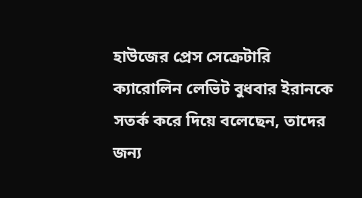হাউজের প্রেস সেক্রেটারি ক্যারোলিন লেভিট বুধবার ইরানকে সতর্ক করে দিয়ে বলেছেন, তাদের জন্য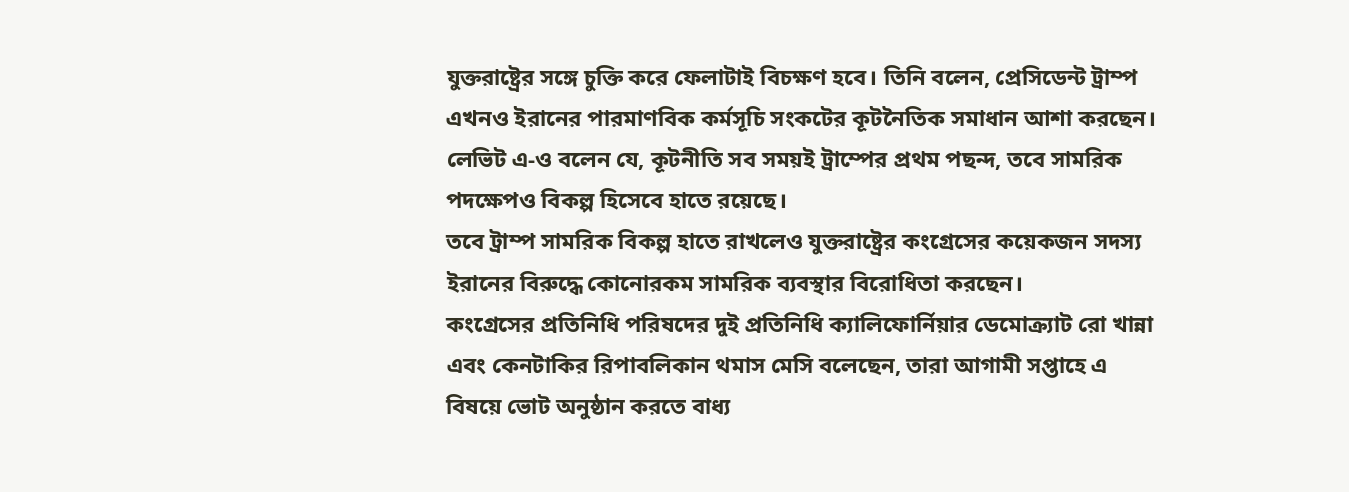যুক্তরাষ্ট্রের সঙ্গে চুক্তি করে ফেলাটাই বিচক্ষণ হবে। তিনি বলেন, প্রেসিডেন্ট ট্রাম্প এখনও ইরানের পারমাণবিক কর্মসূচি সংকটের কূটনৈতিক সমাধান আশা করছেন।
লেভিট এ-ও বলেন যে, কূটনীতি সব সময়ই ট্রাম্পের প্রথম পছন্দ, তবে সামরিক পদক্ষেপও বিকল্প হিসেবে হাতে রয়েছে।
তবে ট্রাম্প সামরিক বিকল্প হাতে রাখলেও যুক্তরাষ্ট্রের কংগ্রেসের কয়েকজন সদস্য ইরানের বিরুদ্ধে কোনোরকম সামরিক ব্যবস্থার বিরোধিতা করছেন।
কংগ্রেসের প্রতিনিধি পরিষদের দুই প্রতিনিধি ক্যালিফোর্নিয়ার ডেমোক্র্যাট রো খান্না এবং কেনটাকির রিপাবলিকান থমাস মেসি বলেছেন, তারা আগামী সপ্তাহে এ বিষয়ে ভোট অনুষ্ঠান করতে বাধ্য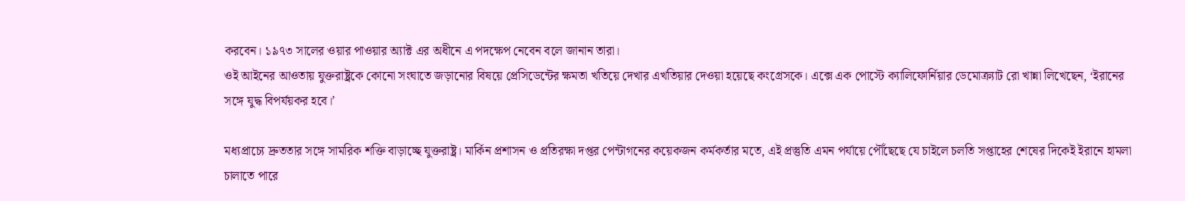করবেন। ১৯৭৩ সালের ওয়ার পাওয়ার অ্যাক্ট এর অধীনে এ পদক্ষেপ নেবেন বলে জানান তারা।
ওই আইনের আওতায় যুক্তরাষ্ট্রকে কোনো সংঘাতে জড়ানোর বিষয়ে প্রেসিডেন্টের ক্ষমতা খতিয়ে দেখার এখতিয়ার দেওয়া হয়েছে কংগ্রেসকে। এক্সে এক পোস্টে ক্যালিফোর্নিয়ার ডেমোক্র্যাট রো খান্না লিখেছেন, ‘ইরানের সঙ্গে যুদ্ধ বিপর্যয়কর হবে।’

মধ্যপ্রাচ্যে দ্রুততার সঙ্গে সামরিক শক্তি বাড়াচ্ছে যুক্তরাষ্ট্র। মার্কিন প্রশাসন ও প্রতিরক্ষা দপ্তর পেন্টাগনের কয়েকজন কর্মকর্তার মতে, এই প্রস্তুতি এমন পর্যায়ে পৌঁছেছে যে চাইলে চলতি সপ্তাহের শেষের দিকেই ইরানে হামলা চালাতে পারে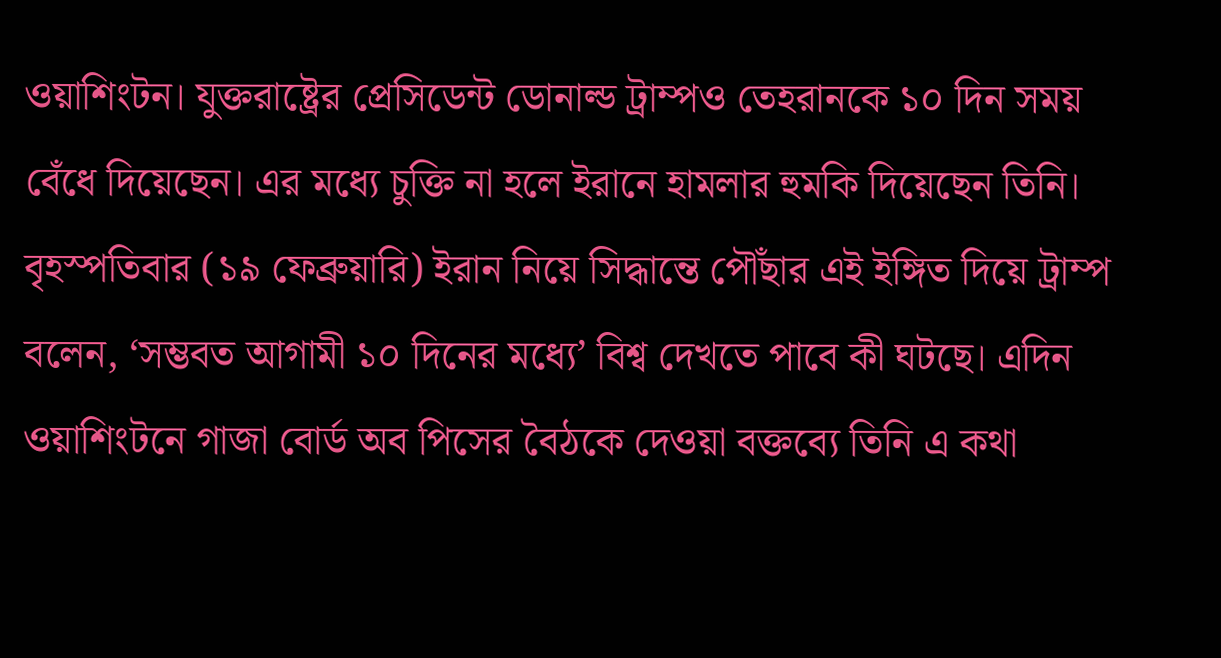ওয়াশিংটন। যুক্তরাষ্ট্রের প্রেসিডেন্ট ডোনাল্ড ট্রাম্পও তেহরানকে ১০ দিন সময় বেঁধে দিয়েছেন। এর মধ্যে চুক্তি না হলে ইরানে হামলার হুমকি দিয়েছেন তিনি।
বৃহস্পতিবার (১৯ ফেব্রুয়ারি) ইরান নিয়ে সিদ্ধান্তে পৌঁছার এই ইঙ্গিত দিয়ে ট্রাম্প বলেন, ‘সম্ভবত আগামী ১০ দিনের মধ্যে’ বিশ্ব দেখতে পাবে কী ঘটছে। এদিন ওয়াশিংটনে গাজা বোর্ড অব পিসের বৈঠকে দেওয়া বক্তব্যে তিনি এ কথা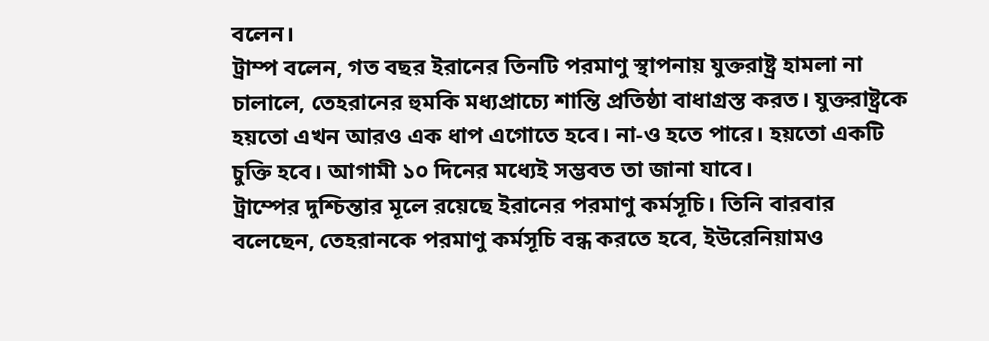বলেন।
ট্রাম্প বলেন, গত বছর ইরানের তিনটি পরমাণু স্থাপনায় যুক্তরাষ্ট্র হামলা না চালালে, তেহরানের হুমকি মধ্যপ্রাচ্যে শান্তি প্রতিষ্ঠা বাধাগ্রস্ত করত। যুক্তরাষ্ট্রকে হয়তো এখন আরও এক ধাপ এগোতে হবে। না-ও হতে পারে। হয়তো একটি চুক্তি হবে। আগামী ১০ দিনের মধ্যেই সম্ভবত তা জানা যাবে।
ট্রাম্পের দুশ্চিন্তার মূলে রয়েছে ইরানের পরমাণু কর্মসূচি। তিনি বারবার বলেছেন, তেহরানকে পরমাণু কর্মসূচি বন্ধ করতে হবে, ইউরেনিয়ামও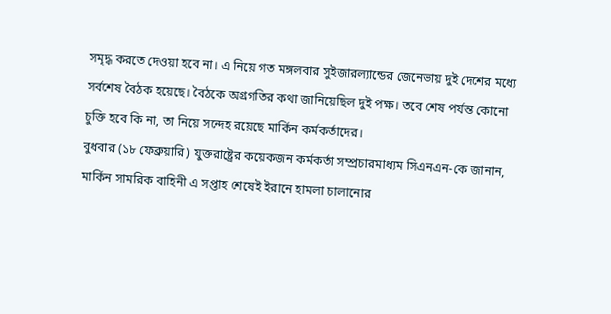সমৃদ্ধ করতে দেওয়া হবে না। এ নিয়ে গত মঙ্গলবার সুইজারল্যান্ডের জেনেভায় দুই দেশের মধ্যে সর্বশেষ বৈঠক হয়েছে। বৈঠকে অগ্রগতির কথা জানিয়েছিল দুই পক্ষ। তবে শেষ পর্যন্ত কোনো চুক্তি হবে কি না, তা নিয়ে সন্দেহ রয়েছে মার্কিন কর্মকর্তাদের।
বুধবার (১৮ ফেব্রুয়ারি) যুক্তরাষ্ট্রের কয়েকজন কর্মকর্তা সম্প্রচারমাধ্যম সিএনএন-কে জানান, মার্কিন সামরিক বাহিনী এ সপ্তাহ শেষেই ইরানে হামলা চালানোর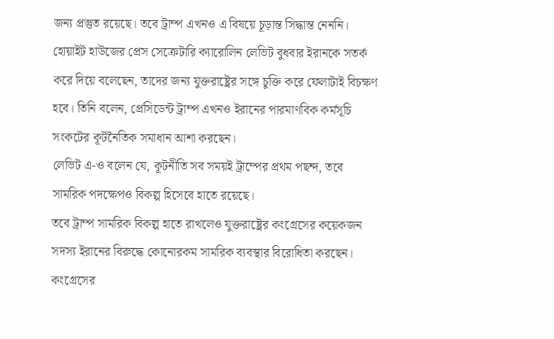জন্য প্রস্তুত রয়েছে। তবে ট্রাম্প এখনও এ বিষয়ে চূড়ান্ত সিদ্ধান্ত নেননি।
হোয়াইট হাউজের প্রেস সেক্রেটারি ক্যারোলিন লেভিট বুধবার ইরানকে সতর্ক করে দিয়ে বলেছেন, তাদের জন্য যুক্তরাষ্ট্রের সঙ্গে চুক্তি করে ফেলাটাই বিচক্ষণ হবে। তিনি বলেন, প্রেসিডেন্ট ট্রাম্প এখনও ইরানের পারমাণবিক কর্মসূচি সংকটের কূটনৈতিক সমাধান আশা করছেন।
লেভিট এ-ও বলেন যে, কূটনীতি সব সময়ই ট্রাম্পের প্রথম পছন্দ, তবে সামরিক পদক্ষেপও বিকল্প হিসেবে হাতে রয়েছে।
তবে ট্রাম্প সামরিক বিকল্প হাতে রাখলেও যুক্তরাষ্ট্রের কংগ্রেসের কয়েকজন সদস্য ইরানের বিরুদ্ধে কোনোরকম সামরিক ব্যবস্থার বিরোধিতা করছেন।
কংগ্রেসের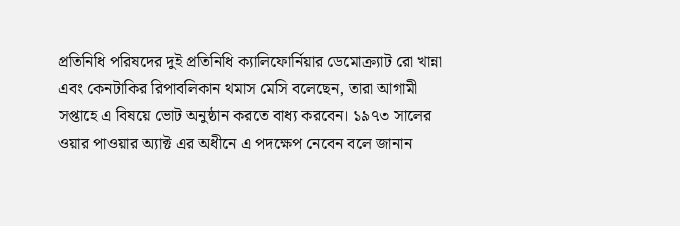প্রতিনিধি পরিষদের দুই প্রতিনিধি ক্যালিফোর্নিয়ার ডেমোক্র্যাট রো খান্না এবং কেনটাকির রিপাবলিকান থমাস মেসি বলেছেন, তারা আগামী সপ্তাহে এ বিষয়ে ভোট অনুষ্ঠান করতে বাধ্য করবেন। ১৯৭৩ সালের ওয়ার পাওয়ার অ্যাক্ট এর অধীনে এ পদক্ষেপ নেবেন বলে জানান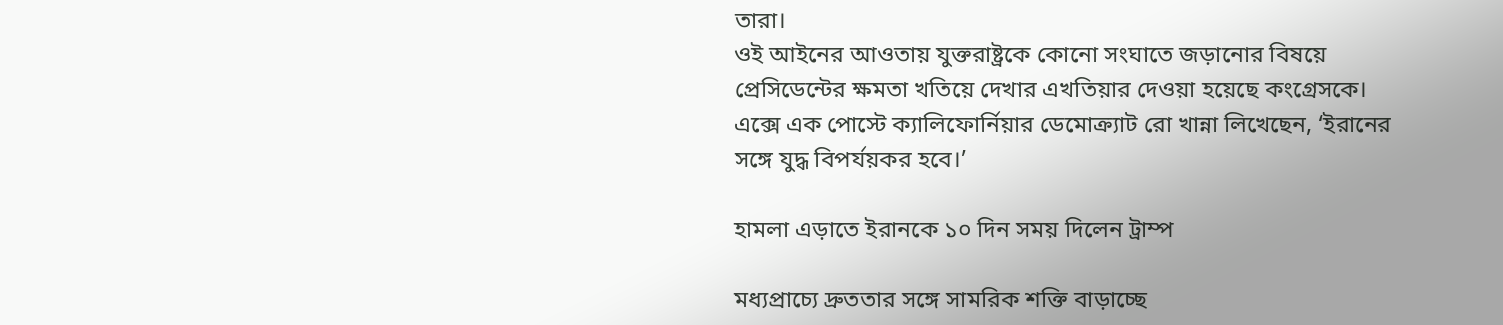তারা।
ওই আইনের আওতায় যুক্তরাষ্ট্রকে কোনো সংঘাতে জড়ানোর বিষয়ে প্রেসিডেন্টের ক্ষমতা খতিয়ে দেখার এখতিয়ার দেওয়া হয়েছে কংগ্রেসকে। এক্সে এক পোস্টে ক্যালিফোর্নিয়ার ডেমোক্র্যাট রো খান্না লিখেছেন, ‘ইরানের সঙ্গে যুদ্ধ বিপর্যয়কর হবে।’

হামলা এড়াতে ইরানকে ১০ দিন সময় দিলেন ট্রাম্প

মধ্যপ্রাচ্যে দ্রুততার সঙ্গে সামরিক শক্তি বাড়াচ্ছে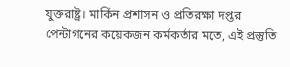যুক্তরাষ্ট্র। মার্কিন প্রশাসন ও প্রতিরক্ষা দপ্তর পেন্টাগনের কয়েকজন কর্মকর্তার মতে, এই প্রস্তুতি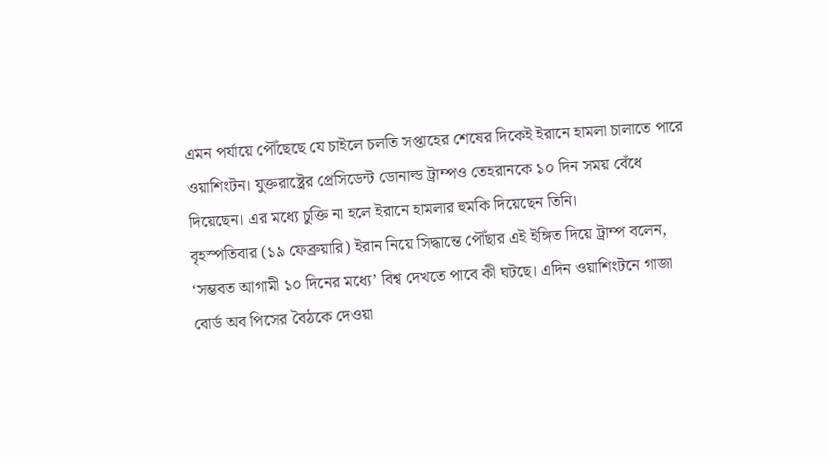এমন পর্যায়ে পৌঁছেছে যে চাইলে চলতি সপ্তাহের শেষের দিকেই ইরানে হামলা চালাতে পারে ওয়াশিংটন। যুক্তরাষ্ট্রের প্রেসিডেন্ট ডোনাল্ড ট্রাম্পও তেহরানকে ১০ দিন সময় বেঁধে দিয়েছেন। এর মধ্যে চুক্তি না হলে ইরানে হামলার হুমকি দিয়েছেন তিনি।
বৃহস্পতিবার (১৯ ফেব্রুয়ারি) ইরান নিয়ে সিদ্ধান্তে পৌঁছার এই ইঙ্গিত দিয়ে ট্রাম্প বলেন, ‘সম্ভবত আগামী ১০ দিনের মধ্যে’ বিশ্ব দেখতে পাবে কী ঘটছে। এদিন ওয়াশিংটনে গাজা বোর্ড অব পিসের বৈঠকে দেওয়া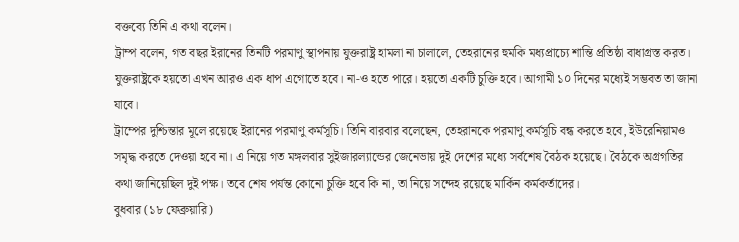বক্তব্যে তিনি এ কথা বলেন।
ট্রাম্প বলেন, গত বছর ইরানের তিনটি পরমাণু স্থাপনায় যুক্তরাষ্ট্র হামলা না চালালে, তেহরানের হুমকি মধ্যপ্রাচ্যে শান্তি প্রতিষ্ঠা বাধাগ্রস্ত করত। যুক্তরাষ্ট্রকে হয়তো এখন আরও এক ধাপ এগোতে হবে। না-ও হতে পারে। হয়তো একটি চুক্তি হবে। আগামী ১০ দিনের মধ্যেই সম্ভবত তা জানা যাবে।
ট্রাম্পের দুশ্চিন্তার মূলে রয়েছে ইরানের পরমাণু কর্মসূচি। তিনি বারবার বলেছেন, তেহরানকে পরমাণু কর্মসূচি বন্ধ করতে হবে, ইউরেনিয়ামও সমৃদ্ধ করতে দেওয়া হবে না। এ নিয়ে গত মঙ্গলবার সুইজারল্যান্ডের জেনেভায় দুই দেশের মধ্যে সর্বশেষ বৈঠক হয়েছে। বৈঠকে অগ্রগতির কথা জানিয়েছিল দুই পক্ষ। তবে শেষ পর্যন্ত কোনো চুক্তি হবে কি না, তা নিয়ে সন্দেহ রয়েছে মার্কিন কর্মকর্তাদের।
বুধবার (১৮ ফেব্রুয়ারি)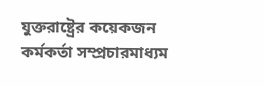যুক্তরাষ্ট্রের কয়েকজন কর্মকর্তা সম্প্রচারমাধ্যম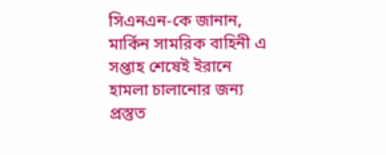সিএনএন-কে জানান, মার্কিন সামরিক বাহিনী এ সপ্তাহ শেষেই ইরানে হামলা চালানোর জন্য প্রস্তুত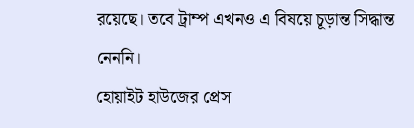রয়েছে। তবে ট্রাম্প এখনও এ বিষয়ে চূড়ান্ত সিদ্ধান্ত নেননি।
হোয়াইট হাউজের প্রেস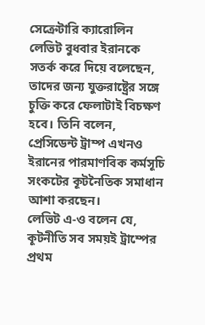সেক্রেটারি ক্যারোলিন লেভিট বুধবার ইরানকে সতর্ক করে দিয়ে বলেছেন, তাদের জন্য যুক্তরাষ্ট্রের সঙ্গে চুক্তি করে ফেলাটাই বিচক্ষণ হবে। তিনি বলেন, প্রেসিডেন্ট ট্রাম্প এখনও ইরানের পারমাণবিক কর্মসূচি সংকটের কূটনৈতিক সমাধান আশা করছেন।
লেভিট এ-ও বলেন যে, কূটনীতি সব সময়ই ট্রাম্পের প্রথম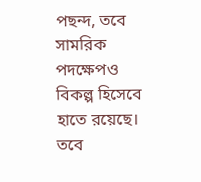পছন্দ, তবে সামরিক পদক্ষেপও বিকল্প হিসেবে হাতে রয়েছে।
তবে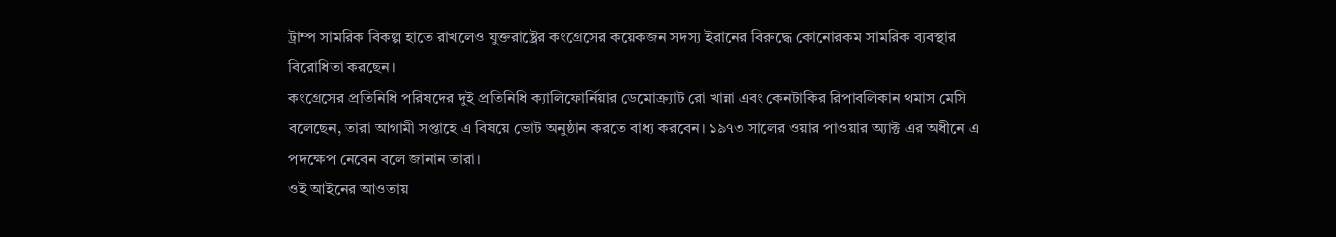ট্রাম্প সামরিক বিকল্প হাতে রাখলেও যুক্তরাষ্ট্রের কংগ্রেসের কয়েকজন সদস্য ইরানের বিরুদ্ধে কোনোরকম সামরিক ব্যবস্থার বিরোধিতা করছেন।
কংগ্রেসের প্রতিনিধি পরিষদের দুই প্রতিনিধি ক্যালিফোর্নিয়ার ডেমোক্র্যাট রো খান্না এবং কেনটাকির রিপাবলিকান থমাস মেসি বলেছেন, তারা আগামী সপ্তাহে এ বিষয়ে ভোট অনুষ্ঠান করতে বাধ্য করবেন। ১৯৭৩ সালের ওয়ার পাওয়ার অ্যাক্ট এর অধীনে এ পদক্ষেপ নেবেন বলে জানান তারা।
ওই আইনের আওতায়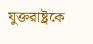যুক্তরাষ্ট্রকে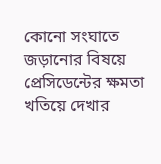কোনো সংঘাতে জড়ানোর বিষয়ে প্রেসিডেন্টের ক্ষমতা খতিয়ে দেখার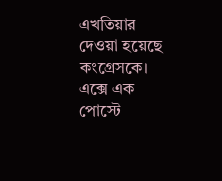এখতিয়ার দেওয়া হয়েছে কংগ্রেসকে। এক্সে এক পোস্টে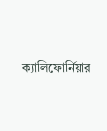ক্যালিফোর্নিয়ার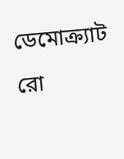ডেমোক্র্যাট রো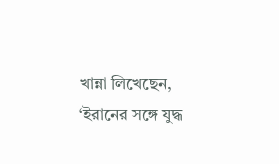খান্না লিখেছেন, ‘ইরানের সঙ্গে যুদ্ধ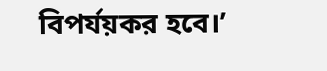বিপর্যয়কর হবে।’